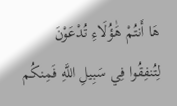هَا أَنتُمْ هَٰؤُلَاءِ تُدْعَوْنَ لِتُنفِقُوا فِي سَبِيلِ اللَّهِ فَمِنكُم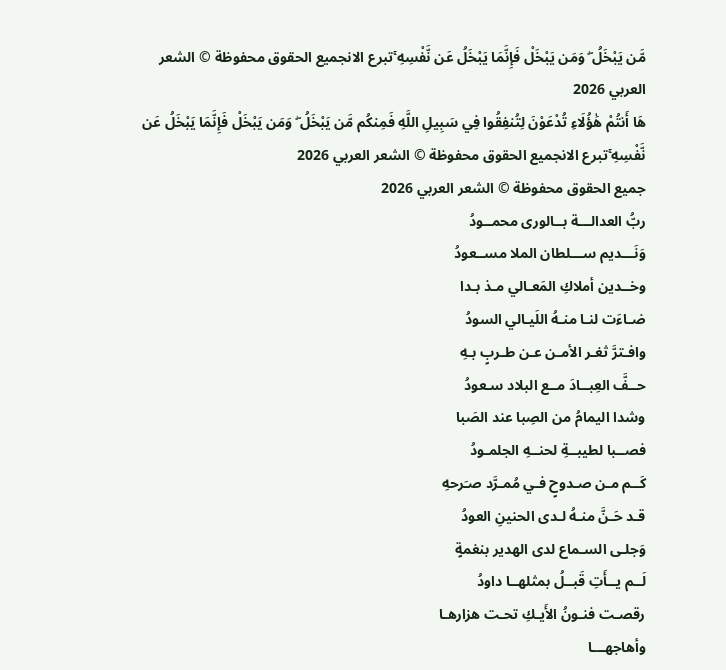مَّن يَبْخَلُ ۖ وَمَن يَبْخَلْ فَإِنَّمَا يَبْخَلُ عَن نَّفْسِهِ ۚتبرع الانجميع الحقوق محفوظة © الشعر العربي 2026
هَا أَنتُمْ هَٰؤُلَاءِ تُدْعَوْنَ لِتُنفِقُوا فِي سَبِيلِ اللَّهِ فَمِنكُم مَّن يَبْخَلُ ۖ وَمَن يَبْخَلْ فَإِنَّمَا يَبْخَلُ عَن نَّفْسِهِ ۚتبرع الانجميع الحقوق محفوظة © الشعر العربي 2026
جميع الحقوق محفوظة © الشعر العربي 2026
ربُّ العدالـــة بــالورى محمــودُ
وَنَـــديم ســـلطان الملا مســعودُ
وخــدين أملاكِ المَعـالي مـذ بـدا
ضـاءَت لنـا منـهُ اللَيـالي السودُ
وافـترَّ ثغـر الأمـن عـن طـربٍ بـهِ
حــفَّ العِبــادَ مــع البلاد سـعودُ
وشدا اليمامُ من الصِبا عند الصَبا
فصــبا لطيبــةِ لحنــهِ الجلمـودُ
كَــم مـن صـدوحٍ فـي مُمـرَّد صـَرحهِ
قـد حَـنَّ منـهُ لـدى الحنينِ العودُ
وَجلـى السـماع لدى الهدير بنغمةٍ
لَــم يــأَتِ قَبــلُ بمثلهــا داودُ
رقصـت فنـونُ الأَيـكِ تحـت هزارهـا
وأهاجهـــا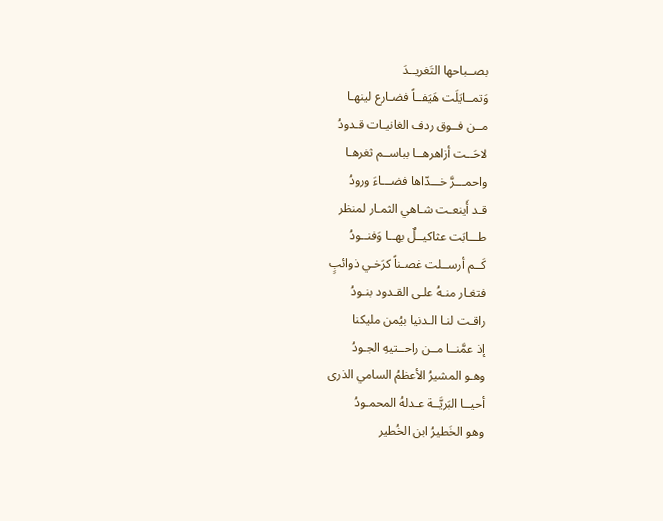بصــباحها التَغريــدَ
وَتمــايَلَت هَيَفــاً فضـارع لينهـا
مــن فــوق ردف الغانيـات قـدودُ
لاحَــت أزاهرهــا بباســم ثغرهـا
واحمـــرَّ خـــدّاها فضـــاءَ ورودُ
قـد أَينعـت شـاهي الثمـار لمنظر
طـــابَت عثاكيــلٌ بهــا وَفنــودُ
كَــم أرســلت غصـناً كرَخـي ذوائبٍ
فتغـار منـهُ علـى القـدود بنـودُ
راقـت لنـا الـدنيا بيُمن مليكنا
إذ عمَّنــا مــن راحــتيهِ الجـودُ
وهـو المشيرُ الأعظمُ السامي الذرى
أحيــا البَريَّــة عـدلهُ المحمـودُ
وهو الخَطيرُ ابن الخُطير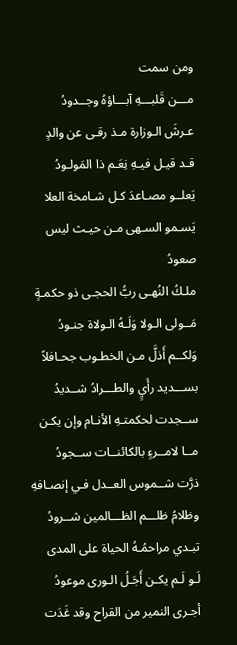ومن سمت
مـــن قَلبـــهِ آبـــاؤهُ وجــدودُ
عـرشَ الـوزارة مـذ رقـى عن والدٍ
قـد قيـل فيـهِ نِعَـم ذا المَولـودُ
يَعلــو مصـاعدَ كـل شـامخة العلا
يَسـمو السـهى مـن حيـث ليس صعودُ
ملـكُ النُهـى ربُّ الحجـى ذو حكمـةٍ
مَــولى الـولا وَلَـهُ الـولاة جنـودُ
وَلكــم أَذلَّ مـن الخطـوب جحـافلاً
بســـديد رأَيٍ والطـــرادُ شــديدُ
ســجدت لحكمتـهِ الأنـام وإن يكـن
مــا لامــرءٍ بالكائنــات ســجودُ
ذرَّت شــموس العــدل فـي إنصـافهِ
وظلامُ ظلـــم الظـــالمين شــرودُ
تبـدي مراحمُـهُ الحياة على المدى
لَـو لَـم يكـن أَجَـلُ الـورى موعودُ
أجـرى النمير من القراح وقد غَدَت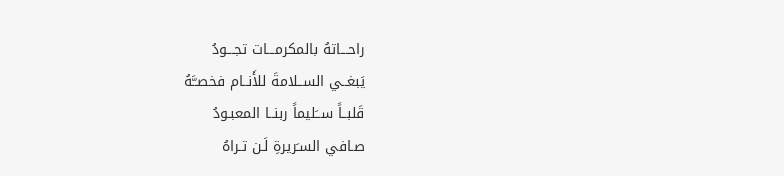راحـــاتهُ بالمكرمـــات تجـــودُ
يَبغــي الســلامةَ للأَنــام فخصــَّهُ
قَلبــاً ســَليماً ربنــا المعبـودُ
صـافي السـَريرةِ لَـن تـراهُ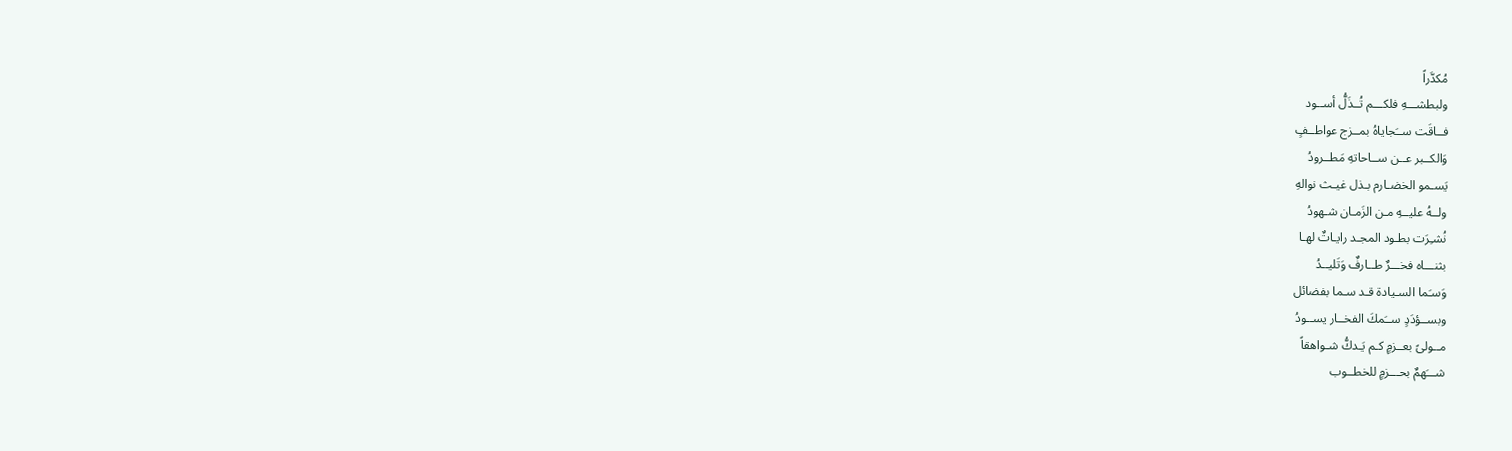مُكدَّراً
ولبطشـــهِ فلكـــم تُــذَلُّ أســود
فــاقَت ســَجاياهُ بمــزج عواطــفٍ
وَالكــبر عــن ســاحاتهِ مَطــرودُ
يَسـمو الخضـارم بـذل غيـث نوالهِ
ولــهُ عليــهِ مـن الزَمـان شـهودُ
نُشـِرَت بطـود المجـد رايـاتٌ لهـا
بثنـــاه فخـــرٌ طــارفٌ وَتَليــدُ
وَسـَما السـيادة قـد سـما بفضائل
وبســؤدَدٍ ســَمكَ الفخــار يســودُ
مــولىً بعــزمٍ كـم يَـدكُّ شـواهقاً
شـــَهمٌ بحـــزمٍ للخطــوب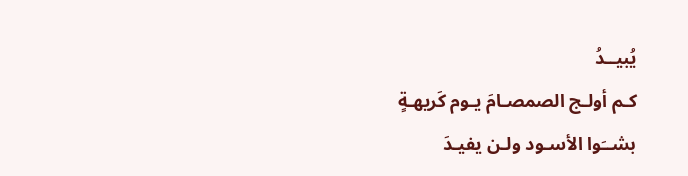يُبيــدُ
كـم أولـج الصمصـامَ يـوم كَريهـةٍ
بشــَوا الأسـود ولـن يفيـدَ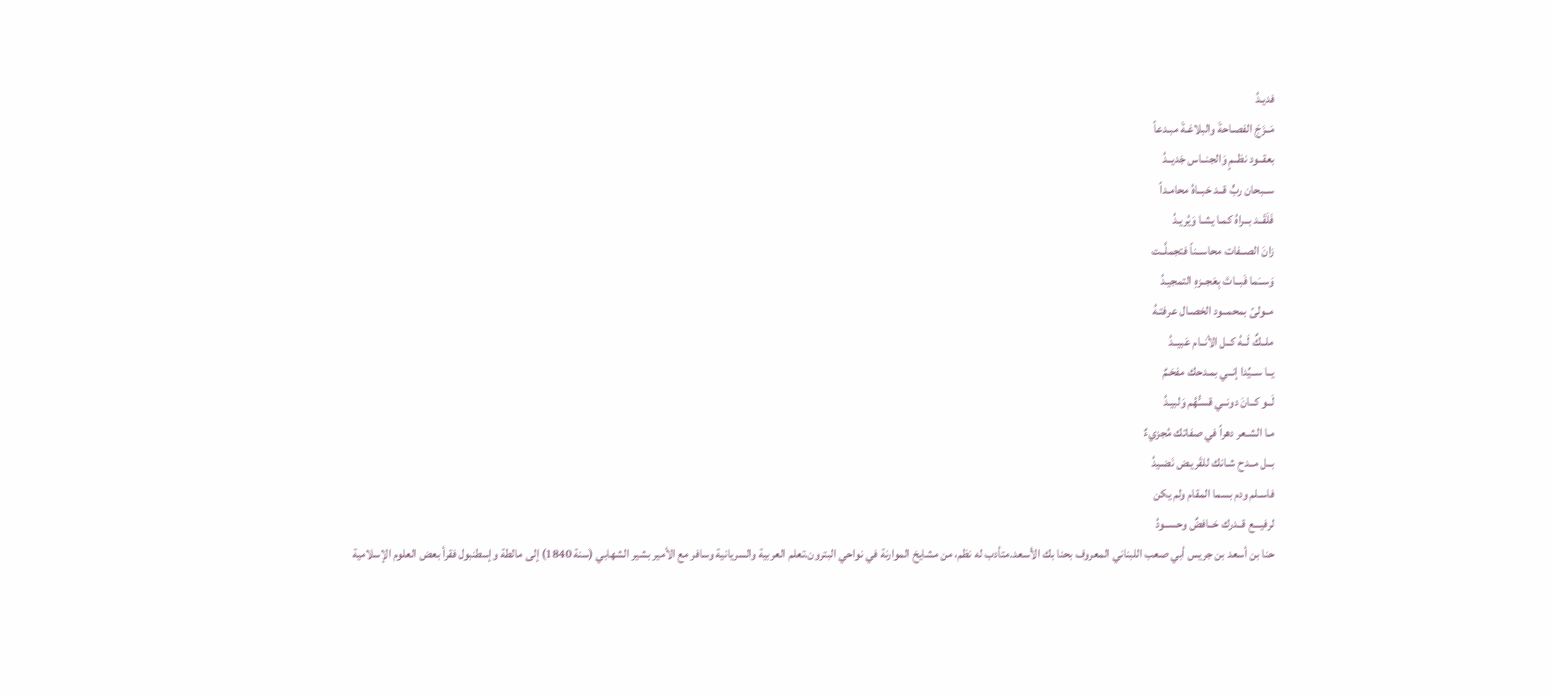فديـدُ
مَــزَجَ الفصـاحةَ والبلاغـةَ مبـدعاً
بعقــود نظــمٍ وَالجنــاس جَديــدُ
ســبحان ربٍّ قــد حَبــاهُ محامـداً
فَلَقَــد بــراهُ كمـا يشـا وَيُريـدُ
زانَ الصــفات محاســناً فتجملَّــت
وَســَما فَبــاتَ بِعَجــزهِ التمجيـدُ
مــولىً بمحمــود الخصـال عرفتـهُ
ملــكٌ لَــهُ كــل الأنــام عَبيــدُ
يــا ســيِّدا إنــي بمـدحك مفحَـمٌ
لَــو كــانَ دونــي قسـُّهُم وَلبيـدُ
مـا الشـعر دهراً في صفاتك مُجزيءٌ
بــل مــدح شـانك للقَريـض نَضـيدُ
فاسـلم ودم بسما المقام ولم يكن
لرفيـــع قــدرك خــافضٌ وحســودُ
حنا بن أسعد بن جريس أبي صعب اللبناني المعروف بحنا بك الأسعد.متأدب له نظم، من مشايخ الموارنة في نواحي البترون.تعلم العربية والسريانية وسافر مع الأمير بشير الشهابي (سنة 1840) إلى مالطة وإسطنبول فقرأ بعض العلوم الإسلامية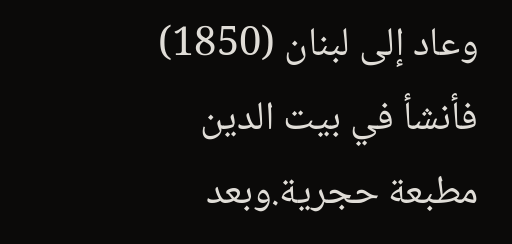وعاد إلى لبنان (1850) فأنشأ في بيت الدين مطبعة حجرية.وبعد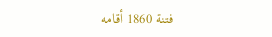فتنة 1860 أقامه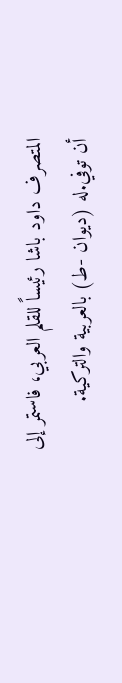المتصرف داود باشا رئيساً للقلم العربي، فاستمر إلى أن توفي.له (ديوان -ط) بالعربية والتركية.